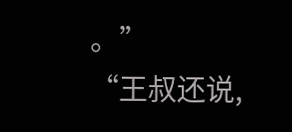。”
“王叔还说,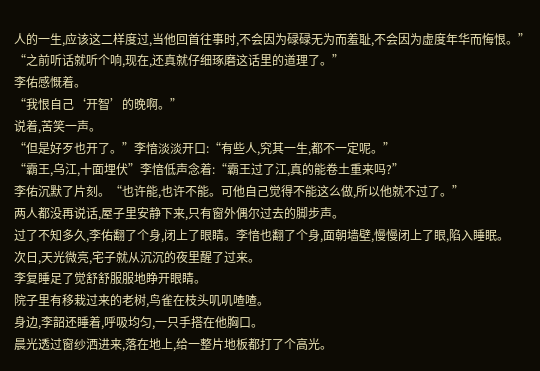人的一生,应该这二样度过,当他回首往事时,不会因为碌碌无为而羞耻,不会因为虚度年华而悔恨。”
“之前听话就听个响,现在,还真就仔细琢磨这话里的道理了。”
李佑感慨着。
“我恨自己‘开智’的晚啊。”
说着,苦笑一声。
“但是好歹也开了。”李愔淡淡开口:“有些人,究其一生,都不一定呢。”
“霸王,乌江,十面埋伏”李愔低声念着:“霸王过了江,真的能卷土重来吗?”
李佑沉默了片刻。“也许能,也许不能。可他自己觉得不能这么做,所以他就不过了。”
两人都没再说话,屋子里安静下来,只有窗外偶尔过去的脚步声。
过了不知多久,李佑翻了个身,闭上了眼睛。李愔也翻了个身,面朝墙壁,慢慢闭上了眼,陷入睡眠。
次日,天光微亮,宅子就从沉沉的夜里醒了过来。
李复睡足了觉舒舒服服地睁开眼睛。
院子里有移栽过来的老树,鸟雀在枝头叽叽喳喳。
身边,李韶还睡着,呼吸均匀,一只手搭在他胸口。
晨光透过窗纱洒进来,落在地上,给一整片地板都打了个高光。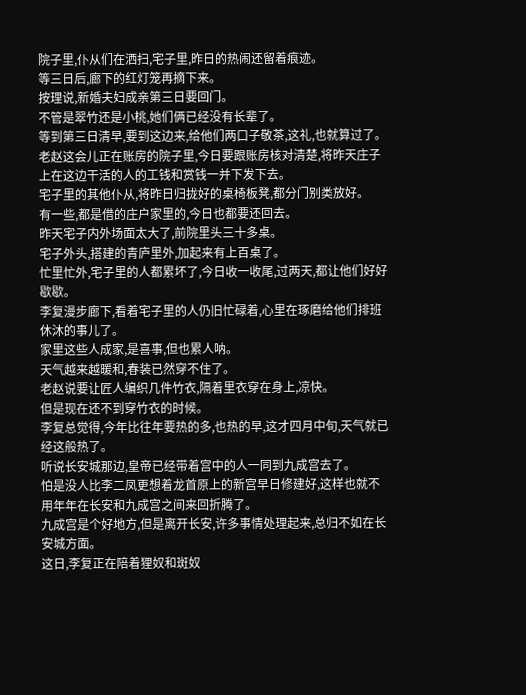院子里,仆从们在洒扫,宅子里,昨日的热闹还留着痕迹。
等三日后,廊下的红灯笼再摘下来。
按理说,新婚夫妇成亲第三日要回门。
不管是翠竹还是小桃,她们俩已经没有长辈了。
等到第三日清早,要到这边来,给他们两口子敬茶,这礼,也就算过了。
老赵这会儿正在账房的院子里,今日要跟账房核对清楚,将昨天庄子上在这边干活的人的工钱和赏钱一并下发下去。
宅子里的其他仆从,将昨日归拢好的桌椅板凳,都分门别类放好。
有一些,都是借的庄户家里的,今日也都要还回去。
昨天宅子内外场面太大了,前院里头三十多桌。
宅子外头,搭建的青庐里外,加起来有上百桌了。
忙里忙外,宅子里的人都累坏了,今日收一收尾,过两天,都让他们好好歇歇。
李复漫步廊下,看着宅子里的人仍旧忙碌着,心里在琢磨给他们排班休沐的事儿了。
家里这些人成家,是喜事,但也累人呐。
天气越来越暖和,春装已然穿不住了。
老赵说要让匠人编织几件竹衣,隔着里衣穿在身上,凉快。
但是现在还不到穿竹衣的时候。
李复总觉得,今年比往年要热的多,也热的早,这才四月中旬,天气就已经这般热了。
听说长安城那边,皇帝已经带着宫中的人一同到九成宫去了。
怕是没人比李二凤更想着龙首原上的新宫早日修建好,这样也就不用年年在长安和九成宫之间来回折腾了。
九成宫是个好地方,但是离开长安,许多事情处理起来,总归不如在长安城方面。
这日,李复正在陪着狸奴和斑奴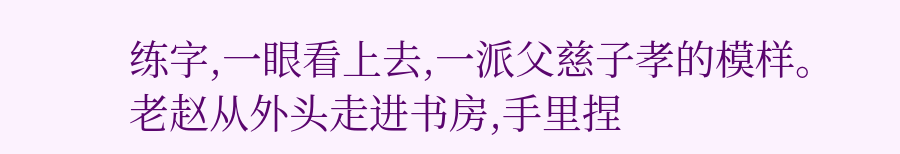练字,一眼看上去,一派父慈子孝的模样。
老赵从外头走进书房,手里捏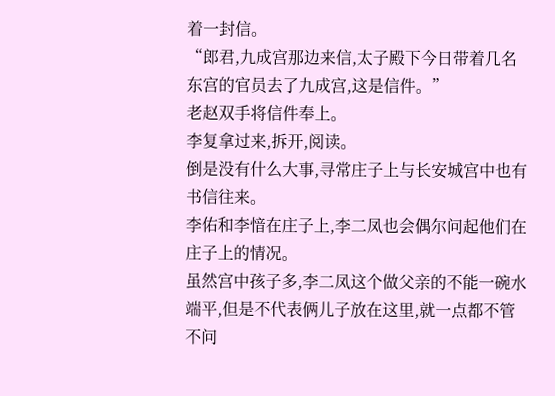着一封信。
“郎君,九成宫那边来信,太子殿下今日带着几名东宫的官员去了九成宫,这是信件。”
老赵双手将信件奉上。
李复拿过来,拆开,阅读。
倒是没有什么大事,寻常庄子上与长安城宫中也有书信往来。
李佑和李愔在庄子上,李二凤也会偶尔问起他们在庄子上的情况。
虽然宫中孩子多,李二凤这个做父亲的不能一碗水端平,但是不代表俩儿子放在这里,就一点都不管不问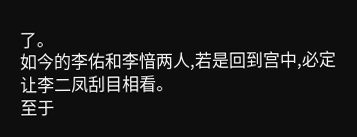了。
如今的李佑和李愔两人,若是回到宫中,必定让李二凤刮目相看。
至于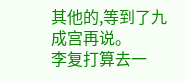其他的,等到了九成宫再说。
李复打算去一